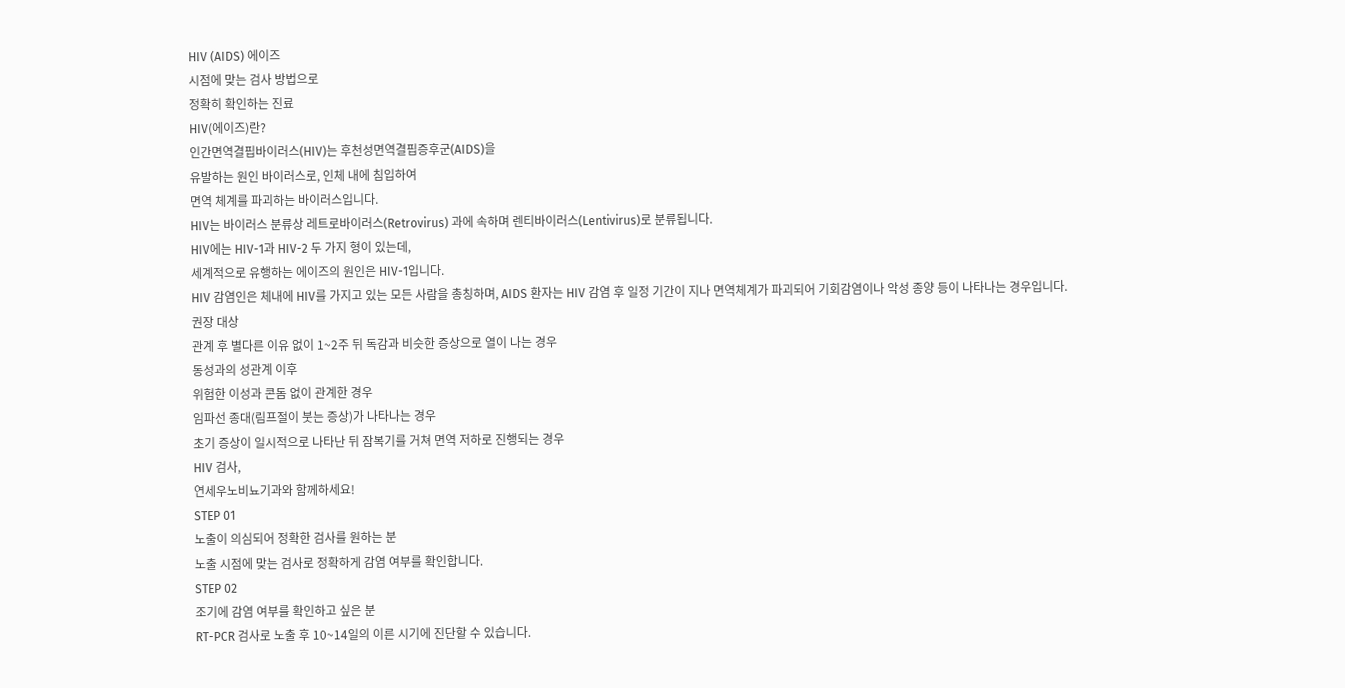HIV (AIDS) 에이즈
시점에 맞는 검사 방법으로
정확히 확인하는 진료
HIV(에이즈)란?
인간면역결핍바이러스(HIV)는 후천성면역결핍증후군(AIDS)을
유발하는 원인 바이러스로, 인체 내에 침입하여
면역 체계를 파괴하는 바이러스입니다.
HIV는 바이러스 분류상 레트로바이러스(Retrovirus) 과에 속하며 렌티바이러스(Lentivirus)로 분류됩니다.
HIV에는 HIV-1과 HIV-2 두 가지 형이 있는데,
세계적으로 유행하는 에이즈의 원인은 HIV-1입니다.
HIV 감염인은 체내에 HIV를 가지고 있는 모든 사람을 총칭하며, AIDS 환자는 HIV 감염 후 일정 기간이 지나 면역체계가 파괴되어 기회감염이나 악성 종양 등이 나타나는 경우입니다.
권장 대상
관계 후 별다른 이유 없이 1~2주 뒤 독감과 비슷한 증상으로 열이 나는 경우
동성과의 성관계 이후
위험한 이성과 콘돔 없이 관계한 경우
임파선 종대(림프절이 붓는 증상)가 나타나는 경우
초기 증상이 일시적으로 나타난 뒤 잠복기를 거쳐 면역 저하로 진행되는 경우
HIV 검사,
연세우노비뇨기과와 함께하세요!
STEP 01
노출이 의심되어 정확한 검사를 원하는 분
노출 시점에 맞는 검사로 정확하게 감염 여부를 확인합니다.
STEP 02
조기에 감염 여부를 확인하고 싶은 분
RT-PCR 검사로 노출 후 10~14일의 이른 시기에 진단할 수 있습니다.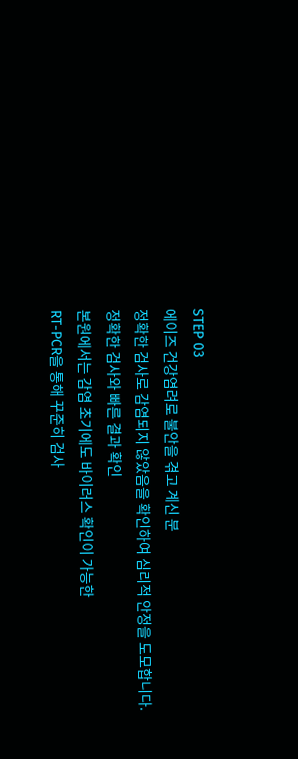STEP 03
에이즈 건강염려로 불안을 겪고 계신 분
정확한 검사로 감염되지 않았음을 확인하여 심리적 안정을 도모합니다.
정확한 검사와 빠른 결과 확인
본원에서는 감염 초기에도 바이러스 확인이 가능한
RT-PCR을 통해 꾸준히 검사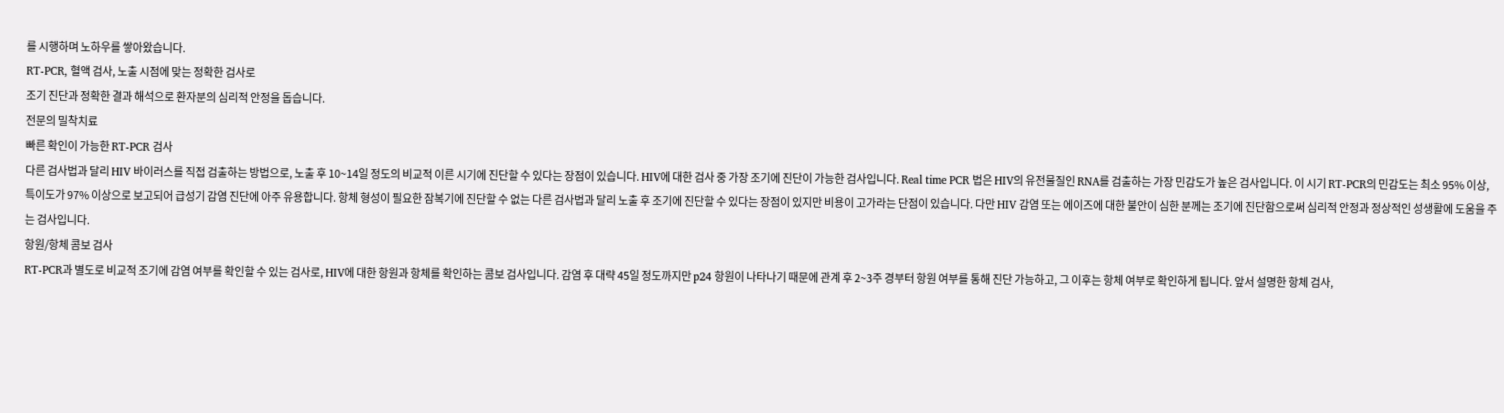를 시행하며 노하우를 쌓아왔습니다.
RT-PCR, 혈액 검사, 노출 시점에 맞는 정확한 검사로
조기 진단과 정확한 결과 해석으로 환자분의 심리적 안정을 돕습니다.
전문의 밀착치료
빠른 확인이 가능한 RT-PCR 검사
다른 검사법과 달리 HIV 바이러스를 직접 검출하는 방법으로, 노출 후 10~14일 정도의 비교적 이른 시기에 진단할 수 있다는 장점이 있습니다. HIV에 대한 검사 중 가장 조기에 진단이 가능한 검사입니다. Real time PCR 법은 HIV의 유전물질인 RNA를 검출하는 가장 민감도가 높은 검사입니다. 이 시기 RT-PCR의 민감도는 최소 95% 이상, 특이도가 97% 이상으로 보고되어 급성기 감염 진단에 아주 유용합니다. 항체 형성이 필요한 잠복기에 진단할 수 없는 다른 검사법과 달리 노출 후 조기에 진단할 수 있다는 장점이 있지만 비용이 고가라는 단점이 있습니다. 다만 HIV 감염 또는 에이즈에 대한 불안이 심한 분께는 조기에 진단함으로써 심리적 안정과 정상적인 성생활에 도움을 주는 검사입니다.
항원/항체 콤보 검사
RT-PCR과 별도로 비교적 조기에 감염 여부를 확인할 수 있는 검사로, HIV에 대한 항원과 항체를 확인하는 콤보 검사입니다. 감염 후 대략 45일 정도까지만 p24 항원이 나타나기 때문에 관계 후 2~3주 경부터 항원 여부를 통해 진단 가능하고, 그 이후는 항체 여부로 확인하게 됩니다. 앞서 설명한 항체 검사,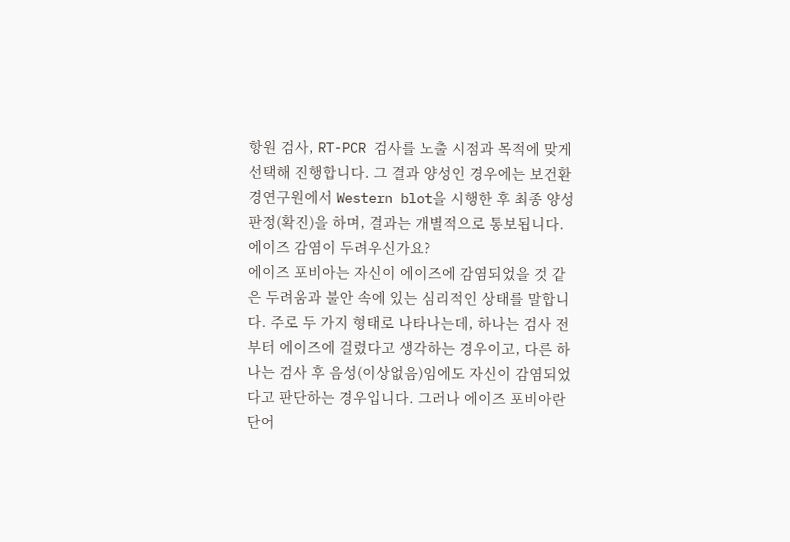항원 검사, RT-PCR 검사를 노출 시점과 목적에 맞게 선택해 진행합니다. 그 결과 양성인 경우에는 보건환경연구원에서 Western blot을 시행한 후 최종 양성 판정(확진)을 하며, 결과는 개별적으로 통보됩니다.
에이즈 감염이 두려우신가요?
에이즈 포비아는 자신이 에이즈에 감염되었을 것 같은 두려움과 불안 속에 있는 심리적인 상태를 말합니다. 주로 두 가지 형태로 나타나는데, 하나는 검사 전부터 에이즈에 걸렸다고 생각하는 경우이고, 다른 하나는 검사 후 음성(이상없음)임에도 자신이 감염되었다고 판단하는 경우입니다. 그러나 에이즈 포비아란 단어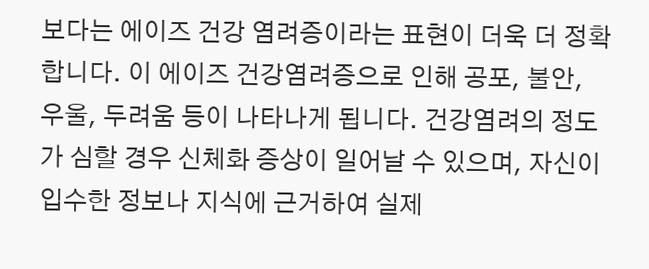보다는 에이즈 건강 염려증이라는 표현이 더욱 더 정확합니다. 이 에이즈 건강염려증으로 인해 공포, 불안, 우울, 두려움 등이 나타나게 됩니다. 건강염려의 정도가 심할 경우 신체화 증상이 일어날 수 있으며, 자신이 입수한 정보나 지식에 근거하여 실제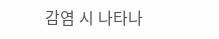감염 시 나타나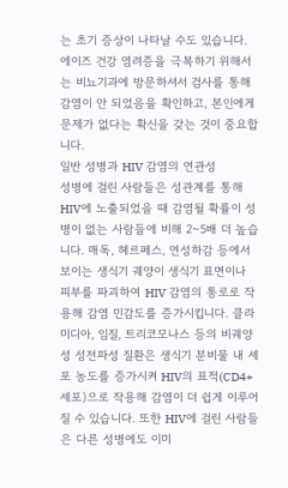는 초기 증상이 나타날 수도 있습니다. 에이즈 건강 염려증을 극복하기 위해서는 비뇨기과에 방문하셔서 검사를 통해 감염이 안 되었음을 확인하고, 본인에게 문제가 없다는 확신을 갖는 것이 중요합니다.
일반 성병과 HIV 감염의 연관성
성병에 걸린 사람들은 성관계를 통해 HIV에 노출되었을 때 감염될 확률이 성병이 없는 사람들에 비해 2~5배 더 높습니다. 매독, 헤르페스, 연성하감 등에서 보이는 생식기 궤양이 생식기 표면이나 피부를 파괴하여 HIV 감염의 통로로 작용해 감염 민감도를 증가시킵니다. 클라미디아, 임질, 트리코모나스 등의 비궤양성 성전파성 질환은 생식기 분비물 내 세포 농도를 증가시켜 HIV의 표적(CD4+ 세포)으로 작용해 감염이 더 쉽게 이루어질 수 있습니다. 또한 HIV에 걸린 사람들은 다른 성병에도 이미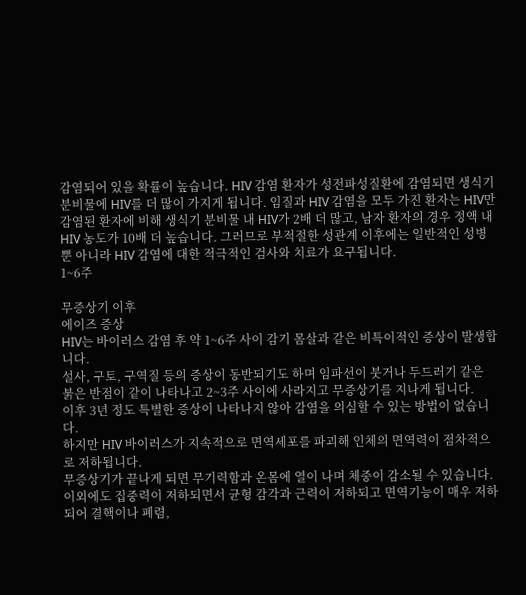감염되어 있을 확률이 높습니다. HIV 감염 환자가 성전파성질환에 감염되면 생식기 분비물에 HIV를 더 많이 가지게 됩니다. 임질과 HIV 감염을 모두 가진 환자는 HIV만 감염된 환자에 비해 생식기 분비물 내 HIV가 2배 더 많고, 남자 환자의 경우 정액 내 HIV 농도가 10배 더 높습니다. 그러므로 부적절한 성관계 이후에는 일반적인 성병뿐 아니라 HIV 감염에 대한 적극적인 검사와 치료가 요구됩니다.
1~6주

무증상기 이후
에이즈 증상
HIV는 바이러스 감염 후 약 1~6주 사이 감기 몸살과 같은 비특이적인 증상이 발생합니다.
설사, 구토, 구역질 등의 증상이 동반되기도 하며 임파선이 붓거나 두드러기 같은 붉은 반점이 같이 나타나고 2~3주 사이에 사라지고 무증상기를 지나게 됩니다.
이후 3년 정도 특별한 증상이 나타나지 않아 감염을 의심할 수 있는 방법이 없습니다.
하지만 HIV 바이러스가 지속적으로 면역세포를 파괴해 인체의 면역력이 점차적으로 저하됩니다.
무증상기가 끝나게 되면 무기력함과 온몸에 열이 나며 체중이 감소될 수 있습니다.
이외에도 집중력이 저하되면서 균형 감각과 근력이 저하되고 면역기능이 매우 저하되어 결핵이나 폐렴,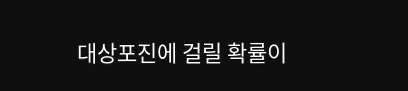대상포진에 걸릴 확률이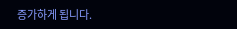증가하게 됩니다.